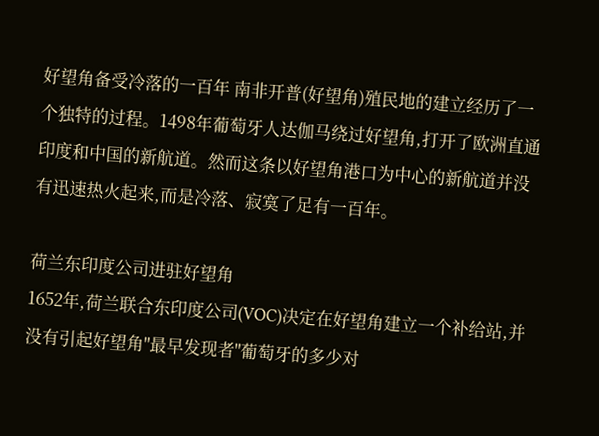好望角备受冷落的一百年 南非开普(好望角)殖民地的建立经历了一个独特的过程。1498年葡萄牙人达伽马绕过好望角,打开了欧洲直通印度和中国的新航道。然而这条以好望角港口为中心的新航道并没有迅速热火起来,而是冷落、寂寞了足有一百年。

荷兰东印度公司进驻好望角
1652年,荷兰联合东印度公司(VOC)决定在好望角建立一个补给站,并没有引起好望角"最早发现者"葡萄牙的多少对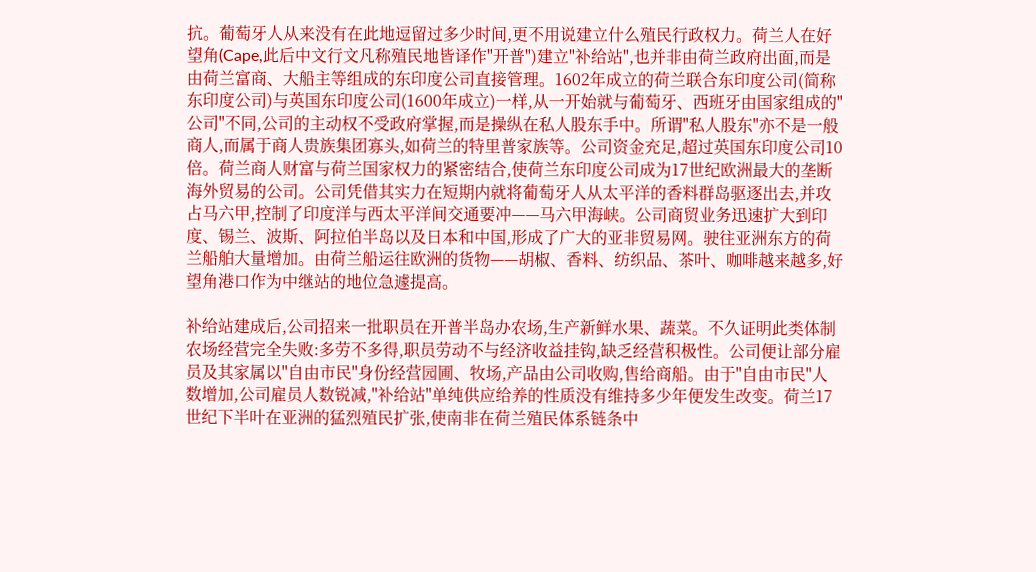抗。葡萄牙人从来没有在此地逗留过多少时间,更不用说建立什么殖民行政权力。荷兰人在好望角(Cape,此后中文行文凡称殖民地皆译作"开普")建立"补给站",也并非由荷兰政府出面,而是由荷兰富商、大船主等组成的东印度公司直接管理。1602年成立的荷兰联合东印度公司(简称东印度公司)与英国东印度公司(1600年成立)一样,从一开始就与葡萄牙、西班牙由国家组成的"公司"不同,公司的主动权不受政府掌握,而是操纵在私人股东手中。所谓"私人股东"亦不是一般商人,而属于商人贵族集团寡头,如荷兰的特里普家族等。公司资金充足,超过英国东印度公司10倍。荷兰商人财富与荷兰国家权力的紧密结合,使荷兰东印度公司成为17世纪欧洲最大的垄断海外贸易的公司。公司凭借其实力在短期内就将葡萄牙人从太平洋的香料群岛驱逐出去,并攻占马六甲,控制了印度洋与西太平洋间交通要冲——马六甲海峡。公司商贸业务迅速扩大到印度、锡兰、波斯、阿拉伯半岛以及日本和中国,形成了广大的亚非贸易网。驶往亚洲东方的荷兰船舶大量增加。由荷兰船运往欧洲的货物——胡椒、香料、纺织品、茶叶、咖啡越来越多,好望角港口作为中继站的地位急遽提高。

补给站建成后,公司招来一批职员在开普半岛办农场,生产新鲜水果、蔬菜。不久证明此类体制农场经营完全失败:多劳不多得,职员劳动不与经济收益挂钩,缺乏经营积极性。公司便让部分雇员及其家属以"自由市民"身份经营园圃、牧场,产品由公司收购,售给商船。由于"自由市民"人数增加,公司雇员人数锐减,"补给站"单纯供应给养的性质没有维持多少年便发生改变。荷兰17世纪下半叶在亚洲的猛烈殖民扩张,使南非在荷兰殖民体系链条中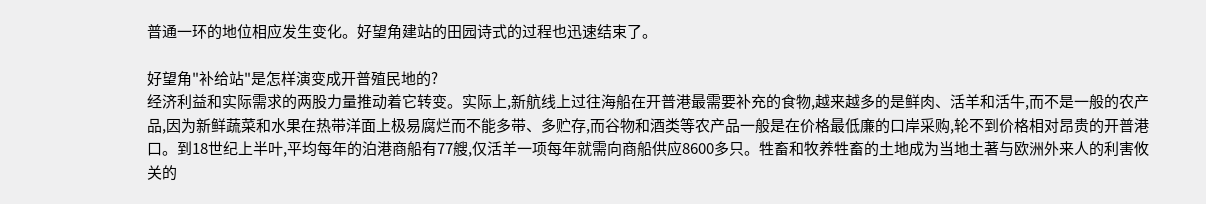普通一环的地位相应发生变化。好望角建站的田园诗式的过程也迅速结束了。

好望角"补给站"是怎样演变成开普殖民地的?
经济利益和实际需求的两股力量推动着它转变。实际上,新航线上过往海船在开普港最需要补充的食物,越来越多的是鲜肉、活羊和活牛,而不是一般的农产品,因为新鲜蔬菜和水果在热带洋面上极易腐烂而不能多带、多贮存,而谷物和酒类等农产品一般是在价格最低廉的口岸采购,轮不到价格相对昂贵的开普港口。到18世纪上半叶,平均每年的泊港商船有77艘,仅活羊一项每年就需向商船供应8600多只。牲畜和牧养牲畜的土地成为当地土著与欧洲外来人的利害攸关的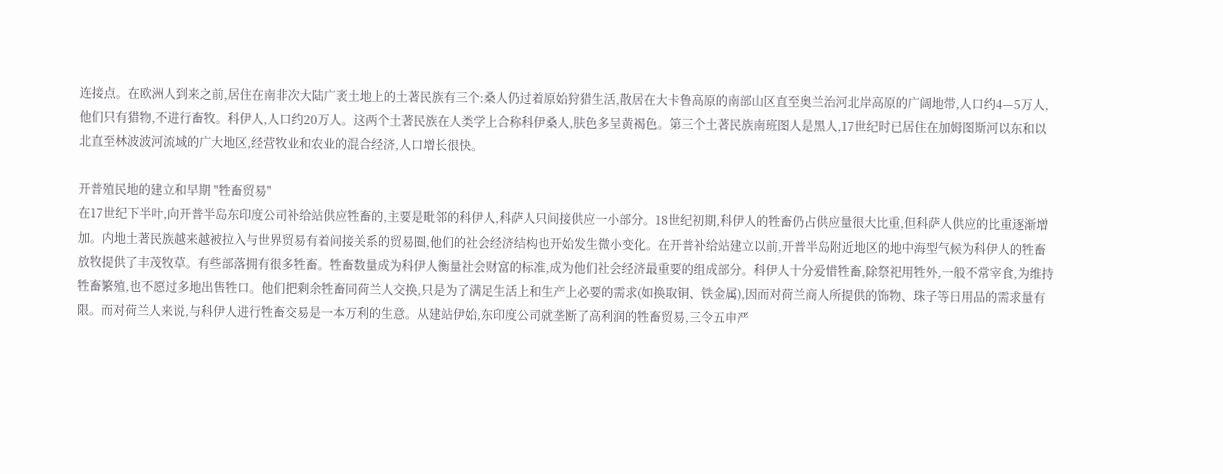连接点。在欧洲人到来之前,居住在南非次大陆广袤土地上的土著民族有三个:桑人仍过着原始狩猎生活,散居在大卡鲁高原的南部山区直至奥兰治河北岸高原的广阔地带,人口约4—5万人,他们只有猎物,不进行畜牧。科伊人,人口约20万人。这两个土著民族在人类学上合称科伊桑人,肤色多呈黄褐色。第三个土著民族南班图人是黑人,17世纪时已居住在加姆图斯河以东和以北直至林波波河流域的广大地区,经营牧业和农业的混合经济,人口增长很快。

开普殖民地的建立和早期 "牲畜贸易"
在17世纪下半叶,向开普半岛东印度公司补给站供应牲畜的,主要是毗邻的科伊人,科萨人只间接供应一小部分。18世纪初期,科伊人的牲畜仍占供应量很大比重,但科萨人供应的比重逐渐增加。内地土著民族越来越被拉入与世界贸易有着间接关系的贸易圈,他们的社会经济结构也开始发生微小变化。在开普补给站建立以前,开普半岛附近地区的地中海型气候为科伊人的牲畜放牧提供了丰茂牧草。有些部落拥有很多牲畜。牲畜数量成为科伊人衡量社会财富的标准,成为他们社会经济最重要的组成部分。科伊人十分爱惜牲畜,除祭祀用牲外,一般不常宰食,为维持牲畜繁殖,也不愿过多地出售牲口。他们把剩余牲畜同荷兰人交换,只是为了满足生活上和生产上必要的需求(如换取铜、铁金属),因而对荷兰商人所提供的饰物、珠子等日用品的需求量有限。而对荷兰人来说,与科伊人进行牲畜交易是一本万利的生意。从建站伊始,东印度公司就垄断了高利润的牲畜贸易,三令五申严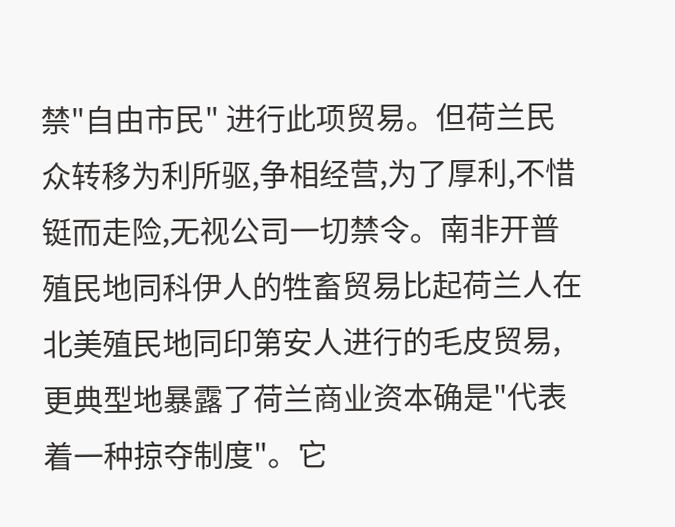禁"自由市民" 进行此项贸易。但荷兰民众转移为利所驱,争相经营,为了厚利,不惜铤而走险,无视公司一切禁令。南非开普殖民地同科伊人的牲畜贸易比起荷兰人在北美殖民地同印第安人进行的毛皮贸易,更典型地暴露了荷兰商业资本确是"代表着一种掠夺制度"。它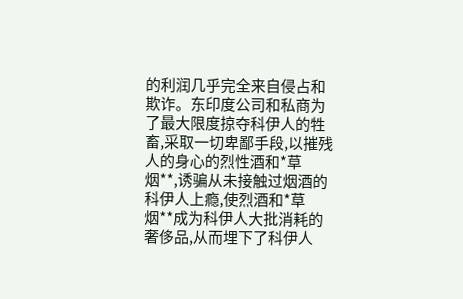的利润几乎完全来自侵占和欺诈。东印度公司和私商为了最大限度掠夺科伊人的牲畜,采取一切卑鄙手段,以摧残人的身心的烈性酒和*草烟**,诱骗从未接触过烟酒的科伊人上瘾,使烈酒和*草烟**成为科伊人大批消耗的奢侈品,从而埋下了科伊人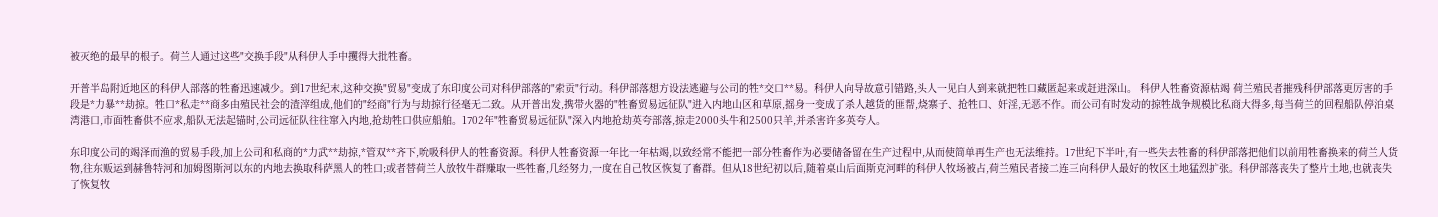被灭绝的最早的根子。荷兰人通过这些"交换手段"从科伊人手中攫得大批牲畜。

开普半岛附近地区的科伊人部落的牲畜迅速减少。到17世纪末,这种交换"贸易"变成了东印度公司对科伊部落的"索贡"行动。科伊部落想方设法逃避与公司的牲*交口**易。科伊人向导故意引错路,头人一见白人到来就把牲口藏匿起来或赶进深山。 科伊人牲畜资源枯竭 荷兰殖民者摧残科伊部落更厉害的手段是*力暴**劫掠。牲口*私走**商多由殖民社会的渣滓组成,他们的"经商"行为与劫掠行径毫无二致。从开普出发,携带火器的"牲畜贸易远征队"进入内地山区和草原,摇身一变成了杀人越货的匪帮,烧寨子、抢牲口、奸淫,无恶不作。而公司有时发动的掠牲战争规模比私商大得多,每当荷兰的回程船队停泊桌湾港口,市面牲畜供不应求,船队无法起锚时,公司远征队往往窜入内地,抢劫牲口供应船舶。1702年"牲畜贸易远征队"深入内地抢劫英夸部落,掠走2000头牛和2500只羊,并杀害许多英夸人。

东印度公司的竭泽而渔的贸易手段,加上公司和私商的*力武**劫掠,*管双**齐下,吮吸科伊人的牲畜资源。科伊人牲畜资源一年比一年枯竭,以致经常不能把一部分牲畜作为必要储备留在生产过程中,从而使简单再生产也无法维持。17世纪下半叶,有一些失去牲畜的科伊部落把他们以前用牲畜换来的荷兰人货物,往东贩运到赫鲁特河和加姆图斯河以东的内地去换取科萨黑人的牲口;或者替荷兰人放牧牛群赚取一些牲畜,几经努力,一度在自己牧区恢复了畜群。但从18世纪初以后,随着桌山后面斯克河畔的科伊人牧场被占,荷兰殖民者接二连三向科伊人最好的牧区土地猛烈扩张。科伊部落丧失了整片土地,也就丧失了恢复牧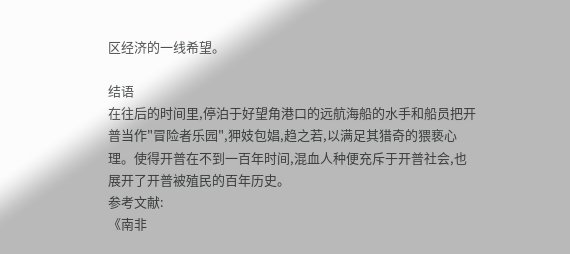区经济的一线希望。

结语
在往后的时间里,停泊于好望角港口的远航海船的水手和船员把开普当作"冒险者乐园",狎妓包娼,趋之若,以满足其猎奇的猥亵心理。使得开普在不到一百年时间,混血人种便充斥于开普社会,也展开了开普被殖民的百年历史。
参考文献:
《南非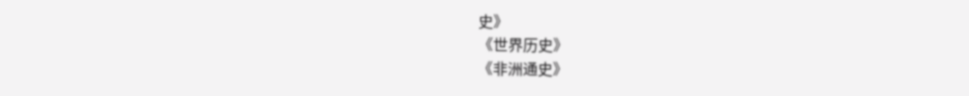史》
《世界历史》
《非洲通史》